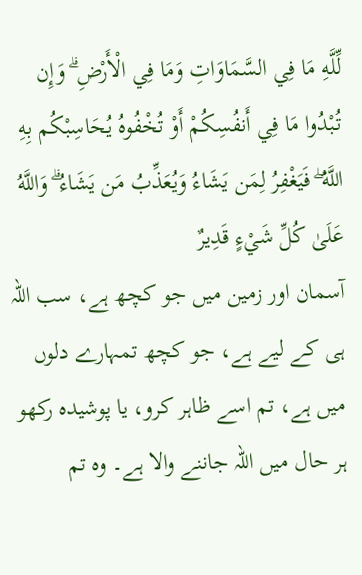لِّلَّهِ مَا فِي السَّمَاوَاتِ وَمَا فِي الْأَرْضِ ۗ وَإِن تُبْدُوا مَا فِي أَنفُسِكُمْ أَوْ تُخْفُوهُ يُحَاسِبْكُم بِهِ اللَّهُ ۖ فَيَغْفِرُ لِمَن يَشَاءُ وَيُعَذِّبُ مَن يَشَاءُ ۗ وَاللَّهُ عَلَىٰ كُلِّ شَيْءٍ قَدِيرٌ
آسمان اور زمین میں جو کچھ ہے، سب اللہ ہی کے لیے ہے، جو کچھ تمہارے دلوں میں ہے، تم اسے ظاہر کرو، یا پوشیدہ رکھو ہر حال میں اللہ جاننے والا ہے۔ وہ تم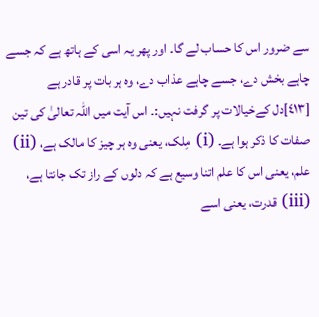سے ضرور اس کا حساب لے گا۔ اور پھر یہ اسی کے ہاتھ ہے کہ جسے چاہے بخش دے، جسے چاہے عذاب دے، وہ ہر بات پر قادر ہے
[٤١٣]دل کےخیالات پر گرفت نہیں:۔ اس آیت میں اللہ تعالیٰ کی تین صفات کا ذکر ہوا ہے۔ (i) مِلک، یعنی وہ ہر چیز کا مالک ہے، (ii) علم، یعنی اس کا علم اتنا وسیع ہے کہ دلوں کے راز تک جانتا ہے، (iii) قدرت، یعنی اسے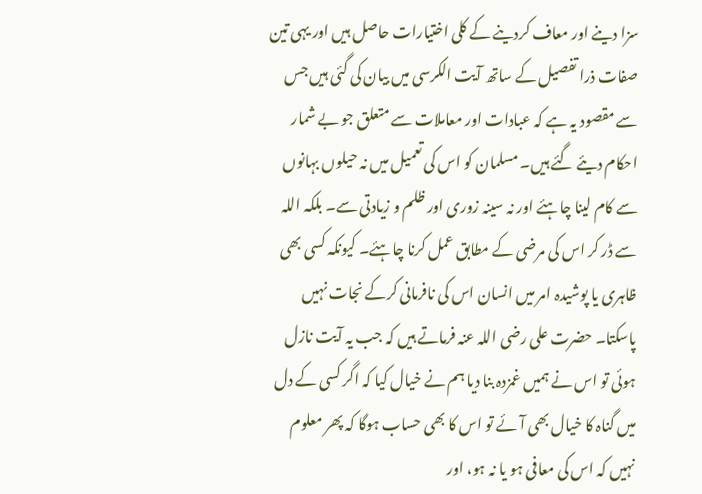سزا دینے اور معاف کردینے کے کلی اختیارات حاصل ہیں اور یہی تین صفات ذرا تفصیل کے ساتھ آیت الکرسی میں بیان کی گئی ہیں جس سے مقصود یہ ہے کہ عبادات اور معاملات سے متعلق جو بے شمار احکام دیئے گئے ہیں۔ مسلمان کو اس کی تعمیل میں نہ حیلوں بہانوں سے کام لینا چاہئے اور نہ سینہ زوری اور ظلم و زیادتی سے۔ بلکہ اللہ سے ڈر کر اس کی مرضی کے مطابق عمل کرنا چاہئے۔ کیونکہ کسی بھی ظاہری یا پوشیدہ امر میں انسان اس کی نافرمانی کرکے نجات نہیں پاسکتا۔ حضرت علی رضی اللہ عنہ فرماتے ہیں کہ جب یہ آیت نازل ہوئی تو اس نے ہمیں غمزدہ بنا دیا ہم نے خیال کیا کہ اگر کسی کے دل میں گناہ کا خیال بھی آئے تو اس کا بھی حساب ہوگا کہ پھر معلوم نہیں کہ اس کی معافی ہو یا نہ ہو، اور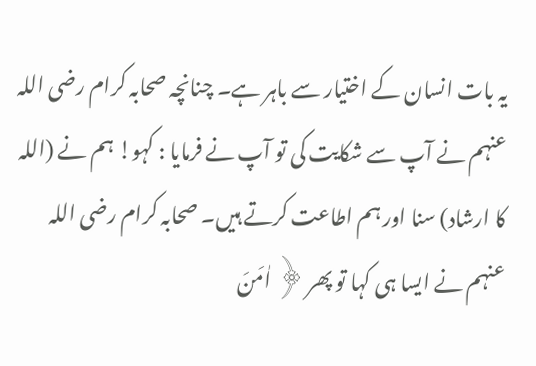یہ بات انسان کے اختیار سے باہر ہے۔ چنانچہ صحابہ کرام رضی اللہ عنہم نے آپ سے شکایت کی تو آپ نے فرمایا : کہو! ہم نے (اللہ کا ارشاد) سنا اور ہم اطاعت کرتے ہیں۔ صحابہ کرام رضی اللہ عنہم نے ایسا ہی کہا تو پھر ﴿ اٰمَنَ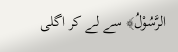الرَّسُوْلُ﴾ سے لے کر اگلی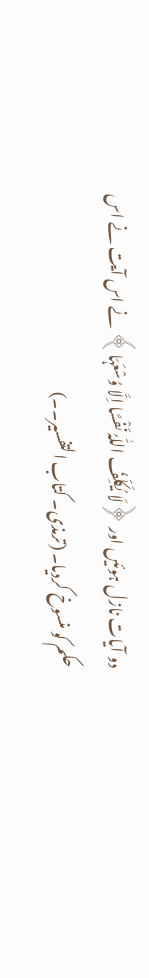دو آیات نازل ہوئیں اور ﴿لَا یُکَلِّفُ اللّٰہُ نَفْسًا اِلَّا وُسْعَہَا﴾ نے اس آیت نے اس حکم کو منسوخ کردیا۔ (ترمذی۔ کتاب التفسیر۔۔)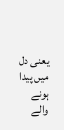یعنی دل میں پیدا ہونے والے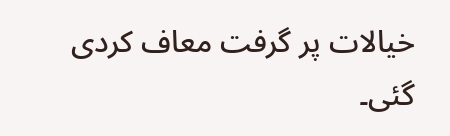خیالات پر گرفت معاف کردی گئی۔